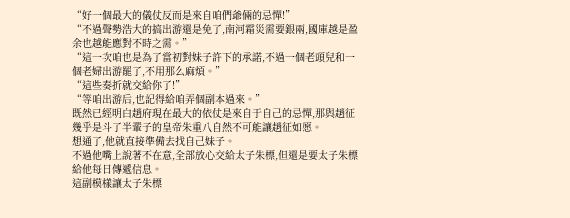“好一個最大的儀仗反而是來自咱們爺倆的忌憚!”
“不過聲勢浩大的搞出游還是免了,南河霜災需要銀兩,國庫越是盈余也越能應對不時之需。”
“這一次咱也是為了當初對妹子許下的承諾,不過一個老頭兒和一個老婦出游罷了,不用那么麻煩。”
“這些奏折就交給你了!”
“等咱出游后,也記得給咱弄個副本過來。”
既然已經明白趙府現在最大的依仗是來自于自己的忌憚,那與趙征幾乎是斗了半輩子的皇帝朱重八自然不可能讓趙征如愿。
想通了,他就直接準備去找自己妹子。
不過他嘴上說著不在意,全部放心交給太子朱標,但還是要太子朱標給他每日傳遞信息。
這副模樣讓太子朱標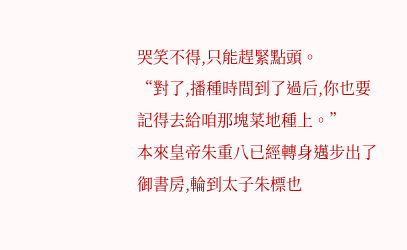哭笑不得,只能趕緊點頭。
“對了,播種時間到了過后,你也要記得去給咱那塊菜地種上。”
本來皇帝朱重八已經轉身邁步出了御書房,輪到太子朱標也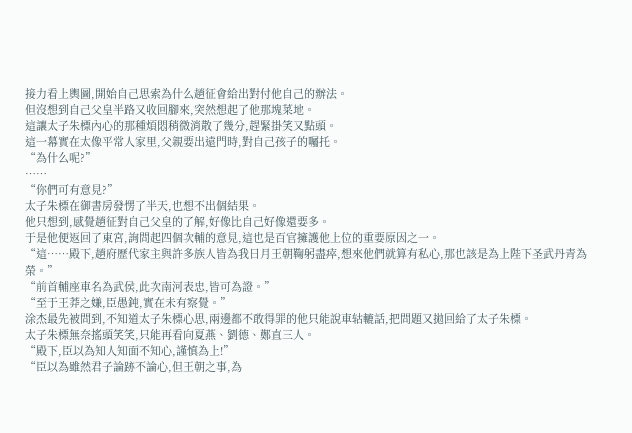接力看上輿圖,開始自己思索為什么趙征會給出對付他自己的辦法。
但沒想到自己父皇半路又收回腳來,突然想起了他那塊菜地。
這讓太子朱標內心的那種煩悶稍微消散了幾分,趕緊掛笑又點頭。
這一幕實在太像平常人家里,父親要出遠門時,對自己孩子的囑托。
“為什么呢?”
……
“你們可有意見?”
太子朱標在御書房發愣了半天,也想不出個結果。
他只想到,感覺趙征對自己父皇的了解,好像比自己好像還要多。
于是他便返回了東宮,詢問起四個次輔的意見,這也是百官擁護他上位的重要原因之一。
“這……殿下,趙府歷代家主與許多族人皆為我日月王朝鞠躬盡瘁,想來他們就算有私心,那也該是為上陛下圣武丹青為榮。”
“前首輔座車名為武侯,此次南河表忠,皆可為證。”
“至于王莽之嫌,臣愚鈍,實在未有察覺。”
涂杰最先被問到,不知道太子朱標心思,兩邊都不敢得罪的他只能說車轱轆話,把問題又拋回給了太子朱標。
太子朱標無奈搖頭笑笑,只能再看向夏燕、劉德、鄭直三人。
“殿下,臣以為知人知面不知心,謹慎為上!”
“臣以為雖然君子論跡不論心,但王朝之事,為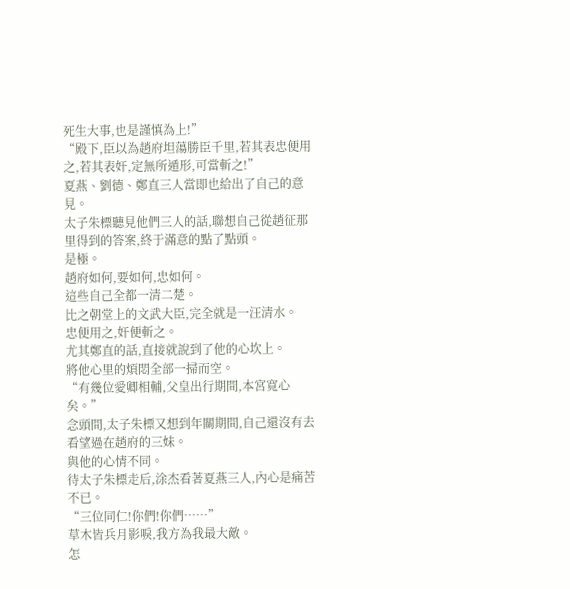死生大事,也是謹慎為上!”
“殿下,臣以為趙府坦蕩勝臣千里,若其表忠便用之,若其表奸,定無所遁形,可當斬之!”
夏燕、劉德、鄭直三人當即也給出了自己的意見。
太子朱標聽見他們三人的話,聯想自己從趙征那里得到的答案,終于滿意的點了點頭。
是極。
趙府如何,要如何,忠如何。
這些自己全都一清二楚。
比之朝堂上的文武大臣,完全就是一汪清水。
忠便用之,奸便斬之。
尤其鄭直的話,直接就說到了他的心坎上。
將他心里的煩悶全部一掃而空。
“有幾位愛卿相輔,父皇出行期間,本宮寬心矣。”
念頭間,太子朱標又想到年關期間,自己還沒有去看望過在趙府的三妹。
與他的心情不同。
待太子朱標走后,涂杰看著夏燕三人,內心是痛苦不已。
“三位同仁!你們!你們……”
草木皆兵月影唳,我方為我最大敵。
怎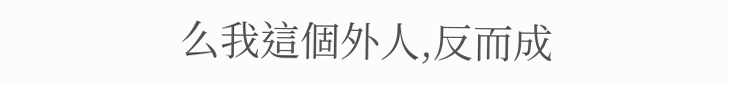么我這個外人,反而成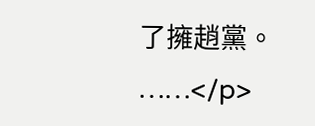了擁趙黨。
……</p>